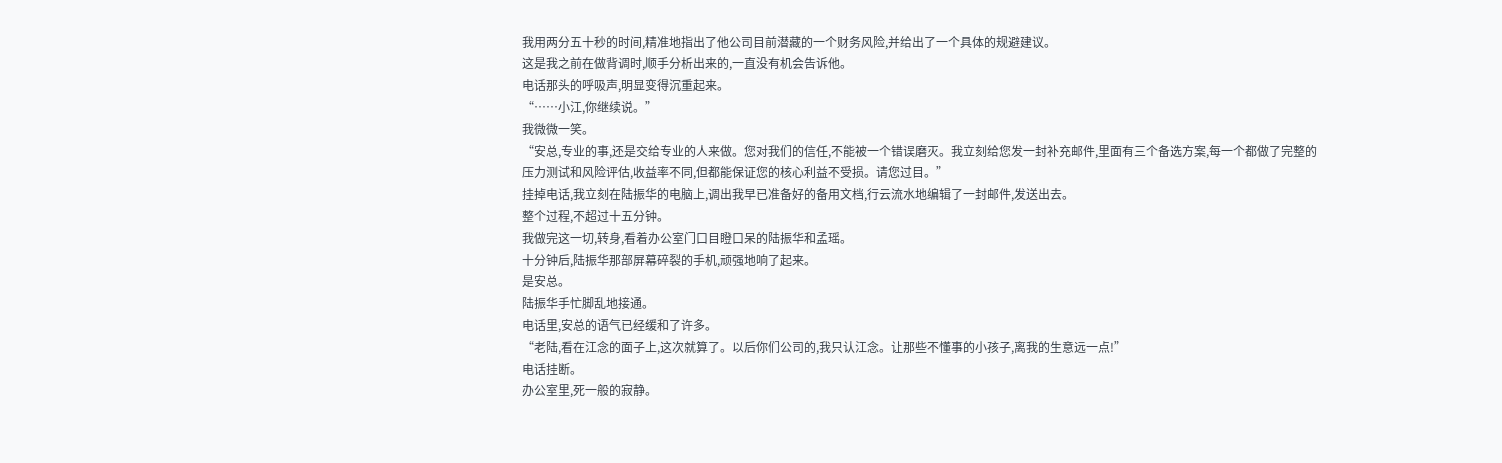我用两分五十秒的时间,精准地指出了他公司目前潜藏的一个财务风险,并给出了一个具体的规避建议。
这是我之前在做背调时,顺手分析出来的,一直没有机会告诉他。
电话那头的呼吸声,明显变得沉重起来。
“……小江,你继续说。”
我微微一笑。
“安总,专业的事,还是交给专业的人来做。您对我们的信任,不能被一个错误磨灭。我立刻给您发一封补充邮件,里面有三个备选方案,每一个都做了完整的压力测试和风险评估,收益率不同,但都能保证您的核心利益不受损。请您过目。”
挂掉电话,我立刻在陆振华的电脑上,调出我早已准备好的备用文档,行云流水地编辑了一封邮件,发送出去。
整个过程,不超过十五分钟。
我做完这一切,转身,看着办公室门口目瞪口呆的陆振华和孟瑶。
十分钟后,陆振华那部屏幕碎裂的手机,顽强地响了起来。
是安总。
陆振华手忙脚乱地接通。
电话里,安总的语气已经缓和了许多。
“老陆,看在江念的面子上,这次就算了。以后你们公司的,我只认江念。让那些不懂事的小孩子,离我的生意远一点!”
电话挂断。
办公室里,死一般的寂静。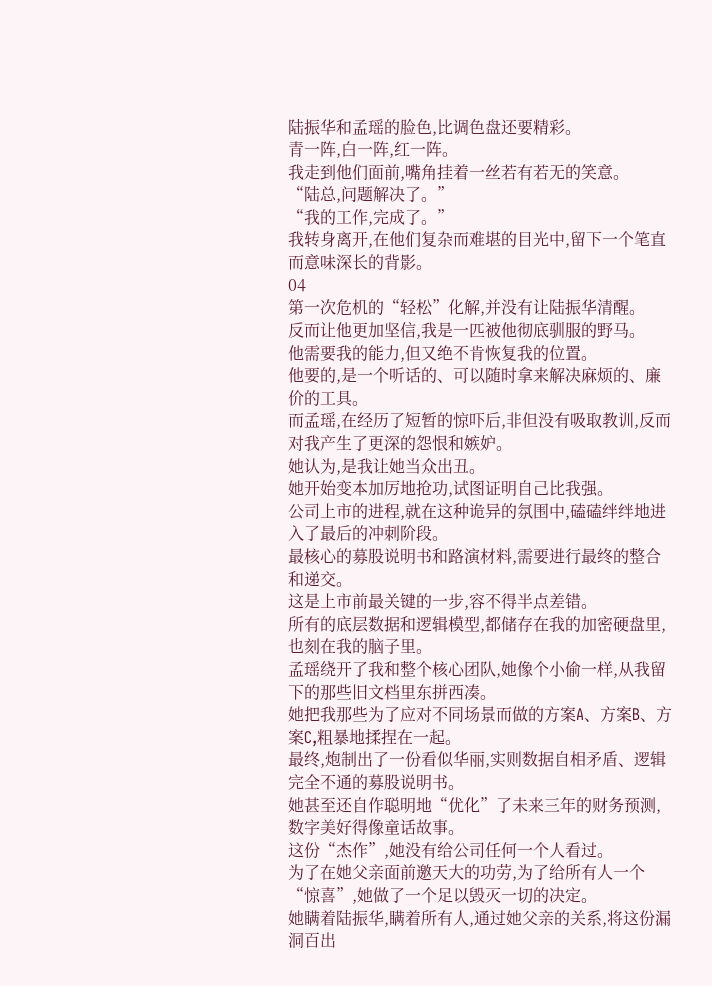陆振华和孟瑶的脸色,比调色盘还要精彩。
青一阵,白一阵,红一阵。
我走到他们面前,嘴角挂着一丝若有若无的笑意。
“陆总,问题解决了。”
“我的工作,完成了。”
我转身离开,在他们复杂而难堪的目光中,留下一个笔直而意味深长的背影。
04
第一次危机的“轻松”化解,并没有让陆振华清醒。
反而让他更加坚信,我是一匹被他彻底驯服的野马。
他需要我的能力,但又绝不肯恢复我的位置。
他要的,是一个听话的、可以随时拿来解决麻烦的、廉价的工具。
而孟瑶,在经历了短暂的惊吓后,非但没有吸取教训,反而对我产生了更深的怨恨和嫉妒。
她认为,是我让她当众出丑。
她开始变本加厉地抢功,试图证明自己比我强。
公司上市的进程,就在这种诡异的氛围中,磕磕绊绊地进入了最后的冲刺阶段。
最核心的募股说明书和路演材料,需要进行最终的整合和递交。
这是上市前最关键的一步,容不得半点差错。
所有的底层数据和逻辑模型,都储存在我的加密硬盘里,也刻在我的脑子里。
孟瑶绕开了我和整个核心团队,她像个小偷一样,从我留下的那些旧文档里东拼西凑。
她把我那些为了应对不同场景而做的方案A、方案B、方案C,粗暴地揉捏在一起。
最终,炮制出了一份看似华丽,实则数据自相矛盾、逻辑完全不通的募股说明书。
她甚至还自作聪明地“优化”了未来三年的财务预测,数字美好得像童话故事。
这份“杰作”,她没有给公司任何一个人看过。
为了在她父亲面前邀天大的功劳,为了给所有人一个“惊喜”,她做了一个足以毁灭一切的决定。
她瞒着陆振华,瞒着所有人,通过她父亲的关系,将这份漏洞百出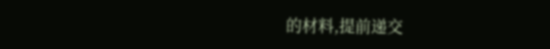的材料,提前递交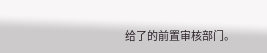给了的前置审核部门。